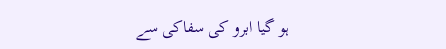ہو گیا ابرو کی سفاکی سے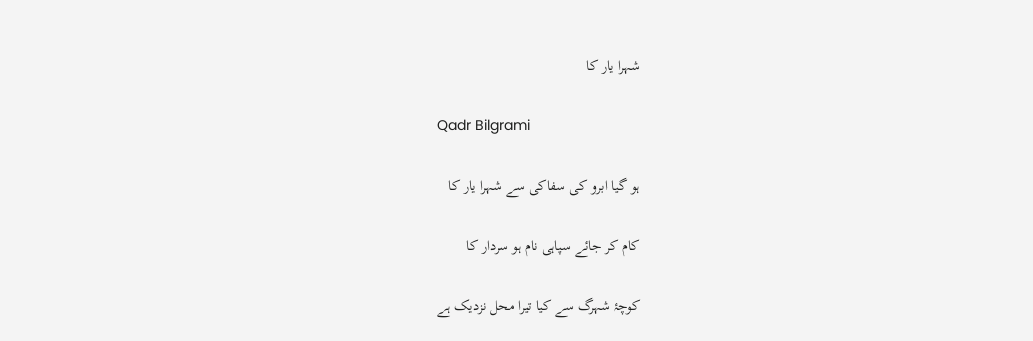شہرا یار کا

Qadr Bilgrami

ہو گیا ابرو کی سفاکی سے شہرا یار کا

کام کر جائے سپاہی نام ہو سردار کا

کوچۂ شہرگ سے کیا تیرا محل نزدیک ہے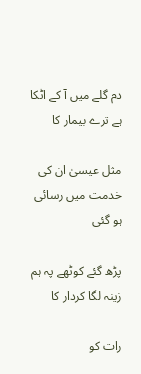دم گلے میں آ کے اٹکا ہے ترے بیمار کا

مثل عیسیٰ ان کی خدمت میں رسائی ہو گئی

پڑھ گئے کوٹھے پہ ہم زینہ لگا کردار کا

رات کو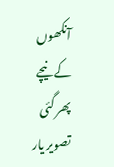آنکھوں کے نیچے پھر گئی تصویر یار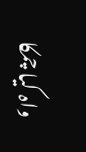واہ کیا چمکا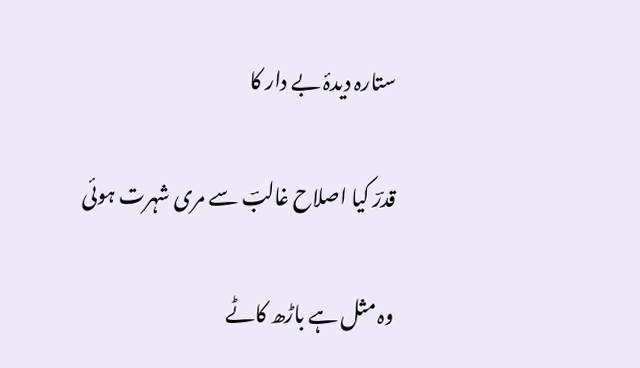ستارہ دیدۂ بے دار کا

قدرؔ کیا اصلاح غالبؔ سے مری شہرت ہوئی

وہ مثل ہے باڑھ کاٹے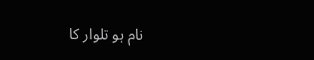نام ہو تلوار کا